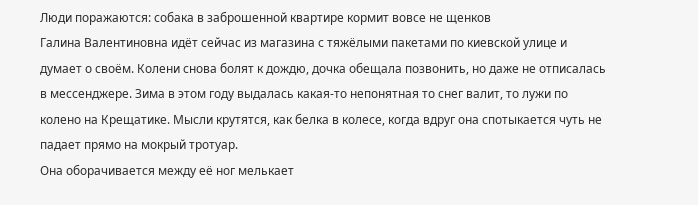Люди поражаются: собака в заброшенной квартире кормит вовсе не щенков
Галина Валентиновна идёт сейчас из магазина с тяжёлыми пакетами по киевской улице и думает о своём. Колени снова болят к дождю, дочка обещала позвонить, но даже не отписалась в мессенджере. Зима в этом году выдалась какая-то непонятная то снег валит, то лужи по колено на Крещатике. Мысли крутятся, как белка в колесе, когда вдруг она спотыкается чуть не падает прямо на мокрый тротуар.
Она оборачивается между её ног мелькает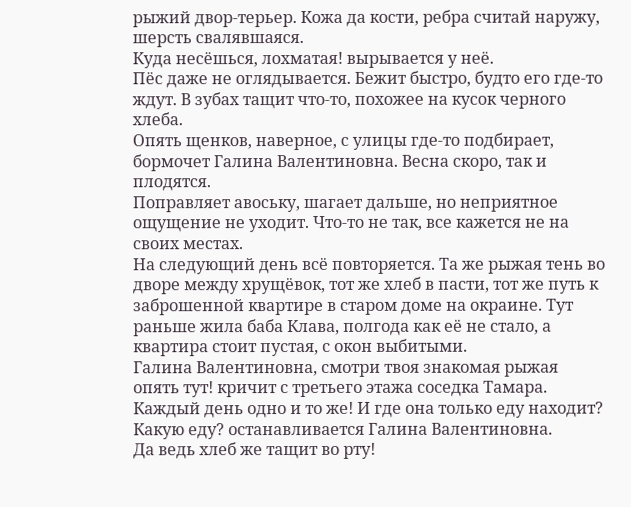рыжий двор-терьер. Кожа да кости, ребра считай наружу, шерсть свалявшаяся.
Куда несёшься, лохматая! вырывается у неё.
Пёс даже не оглядывается. Бежит быстро, будто его где-то ждут. В зубах тащит что-то, похожее на кусок черного хлеба.
Опять щенков, наверное, с улицы где-то подбирает, бормочет Галина Валентиновна. Весна скоро, так и плодятся.
Поправляет авоську, шагает дальше, но неприятное ощущение не уходит. Что-то не так, все кажется не на своих местах.
На следующий день всё повторяется. Та же рыжая тень во дворе между хрущёвок, тот же хлеб в пасти, тот же путь к заброшенной квартире в старом доме на окраине. Тут раньше жила баба Клава, полгода как её не стало, а квартира стоит пустая, с окон выбитыми.
Галина Валентиновна, смотри твоя знакомая рыжая опять тут! кричит с третьего этажа соседка Тамара. Каждый день одно и то же! И где она только еду находит?
Какую еду? останавливается Галина Валентиновна.
Да ведь хлеб же тащит во рту!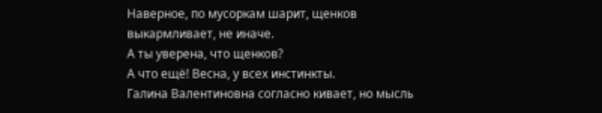Наверное, по мусоркам шарит, щенков выкармливает, не иначе.
А ты уверена, что щенков?
А что ещё! Весна, у всех инстинкты.
Галина Валентиновна согласно кивает, но мысль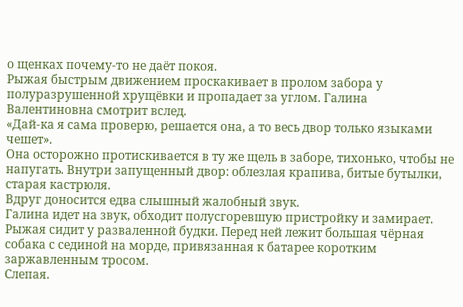о щенках почему-то не даёт покоя.
Рыжая быстрым движением проскакивает в пролом забора у полуразрушенной хрущёвки и пропадает за углом. Галина Валентиновна смотрит вслед.
«Дай-ка я сама проверю, решается она, а то весь двор только языками чешет».
Она осторожно протискивается в ту же щель в заборе, тихонько, чтобы не напугать. Внутри запущенный двор: облезлая крапива, битые бутылки, старая кастрюля.
Вдруг доносится едва слышный жалобный звук.
Галина идет на звук, обходит полусгоревшую пристройку и замирает.
Рыжая сидит у разваленной будки. Перед ней лежит большая чёрная собака с сединой на морде, привязанная к батарее коротким заржавленным тросом.
Слепая.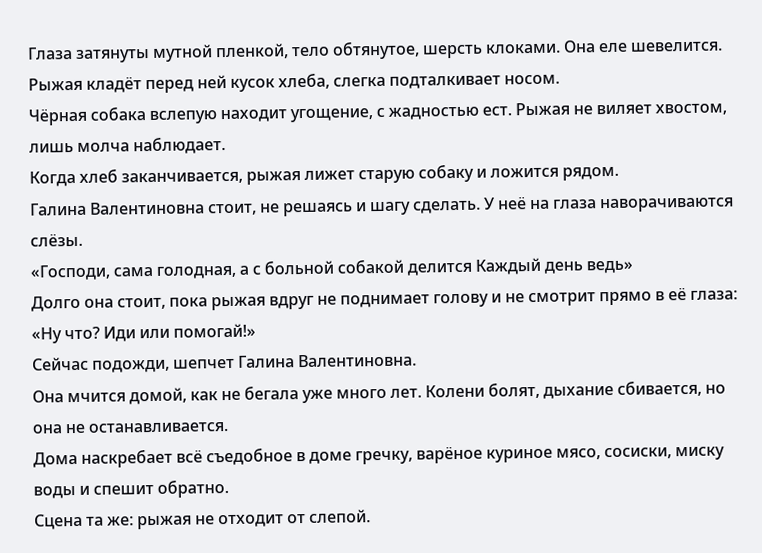Глаза затянуты мутной пленкой, тело обтянутое, шерсть клоками. Она еле шевелится.
Рыжая кладёт перед ней кусок хлеба, слегка подталкивает носом.
Чёрная собака вслепую находит угощение, с жадностью ест. Рыжая не виляет хвостом, лишь молча наблюдает.
Когда хлеб заканчивается, рыжая лижет старую собаку и ложится рядом.
Галина Валентиновна стоит, не решаясь и шагу сделать. У неё на глаза наворачиваются слёзы.
«Господи, сама голодная, а с больной собакой делится Каждый день ведь»
Долго она стоит, пока рыжая вдруг не поднимает голову и не смотрит прямо в её глаза: «Ну что? Иди или помогай!»
Сейчас подожди, шепчет Галина Валентиновна.
Она мчится домой, как не бегала уже много лет. Колени болят, дыхание сбивается, но она не останавливается.
Дома наскребает всё съедобное в доме гречку, варёное куриное мясо, сосиски, миску воды и спешит обратно.
Сцена та же: рыжая не отходит от слепой.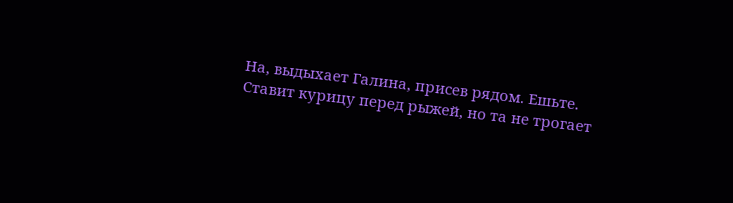На, выдыхает Галина, присев рядом. Ешьте.
Ставит курицу перед рыжей, но та не трогает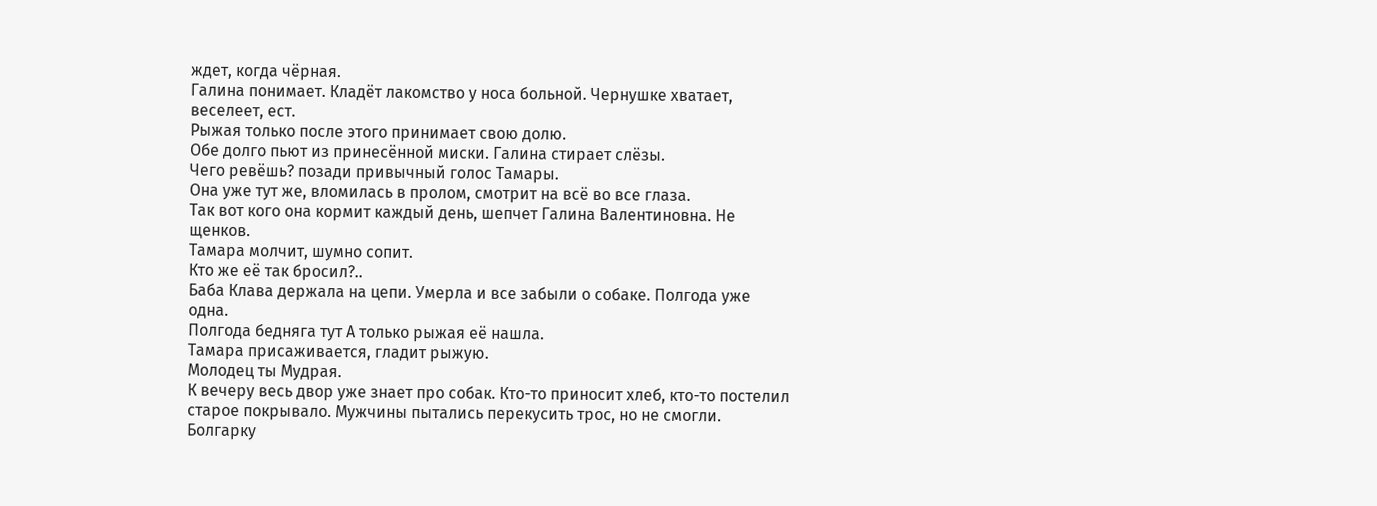ждет, когда чёрная.
Галина понимает. Кладёт лакомство у носа больной. Чернушке хватает, веселеет, ест.
Рыжая только после этого принимает свою долю.
Обе долго пьют из принесённой миски. Галина стирает слёзы.
Чего ревёшь? позади привычный голос Тамары.
Она уже тут же, вломилась в пролом, смотрит на всё во все глаза.
Так вот кого она кормит каждый день, шепчет Галина Валентиновна. Не щенков.
Тамара молчит, шумно сопит.
Кто же её так бросил?..
Баба Клава держала на цепи. Умерла и все забыли о собаке. Полгода уже одна.
Полгода бедняга тут А только рыжая её нашла.
Тамара присаживается, гладит рыжую.
Молодец ты Мудрая.
К вечеру весь двор уже знает про собак. Кто-то приносит хлеб, кто-то постелил старое покрывало. Мужчины пытались перекусить трос, но не смогли.
Болгарку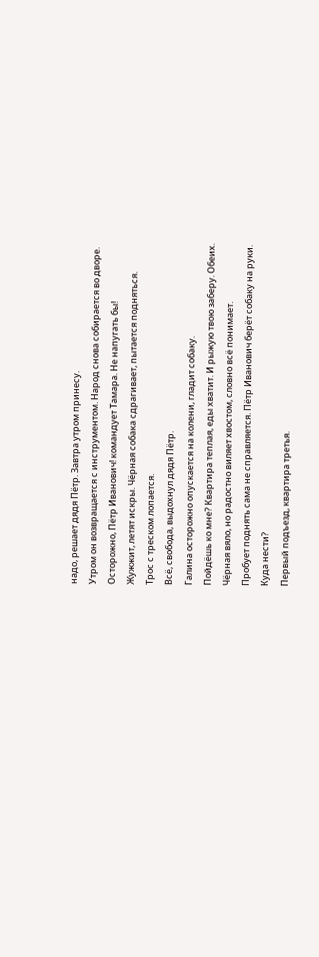надо, решает дядя Пётр. Завтра утром принесу.
Утром он возвращается с инструментом. Народ снова собирается во дворе.
Осторожно, Пётр Иванович! командует Тамара. Не напугать бы!
Жужжит, летят искры. Чёрная собака сдрагивает, пытается подняться.
Трос с треском лопается.
Всё, свобода, выдохнул дядя Пётр.
Галина осторожно опускается на колени, гладит собаку.
Пойдёшь ко мне? Квартира теплая, еды хватит. И рыжую твою заберу. Обеих.
Чёрная вяло, но радостно виляет хвостом, словно всё понимает.
Пробует поднять сама не справляется. Пётр Иванович берёт собаку на руки.
Куда нести?
Первый подъезд, квартира третья.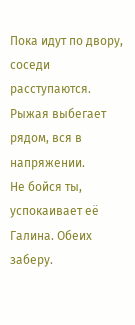Пока идут по двору, соседи расступаются. Рыжая выбегает рядом, вся в напряжении.
Не бойся ты, успокаивает её Галина. Обеих заберу.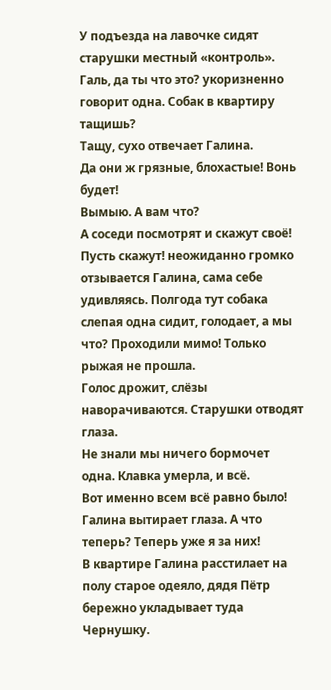У подъезда на лавочке сидят старушки местный «контроль».
Галь, да ты что это? укоризненно говорит одна. Собак в квартиру тащишь?
Тащу, сухо отвечает Галина.
Да они ж грязные, блохастые! Вонь будет!
Вымыю. А вам что?
А соседи посмотрят и скажут своё!
Пусть скажут! неожиданно громко отзывается Галина, сама себе удивляясь. Полгода тут собака слепая одна сидит, голодает, а мы что? Проходили мимо! Только рыжая не прошла.
Голос дрожит, слёзы наворачиваются. Старушки отводят глаза.
Не знали мы ничего бормочет одна. Клавка умерла, и всё.
Вот именно всем всё равно было! Галина вытирает глаза. А что теперь? Теперь уже я за них!
В квартире Галина расстилает на полу старое одеяло, дядя Пётр бережно укладывает туда Чернушку.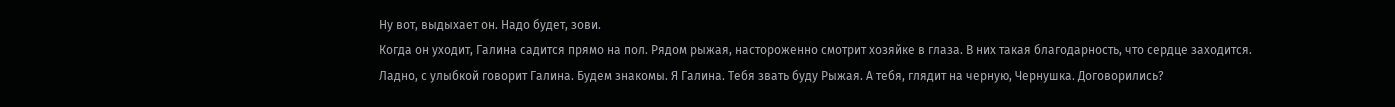Ну вот, выдыхает он. Надо будет, зови.
Когда он уходит, Галина садится прямо на пол. Рядом рыжая, настороженно смотрит хозяйке в глаза. В них такая благодарность, что сердце заходится.
Ладно, с улыбкой говорит Галина. Будем знакомы. Я Галина. Тебя звать буду Рыжая. А тебя, глядит на черную, Чернушка. Договорились?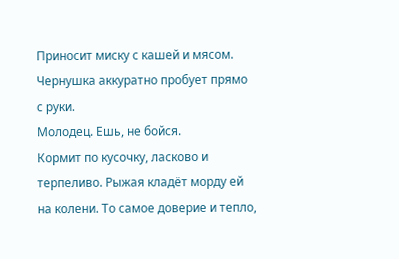Приносит миску с кашей и мясом. Чернушка аккуратно пробует прямо с руки.
Молодец. Ешь, не бойся.
Кормит по кусочку, ласково и терпеливо. Рыжая кладёт морду ей на колени. То самое доверие и тепло,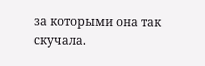за которыми она так скучала.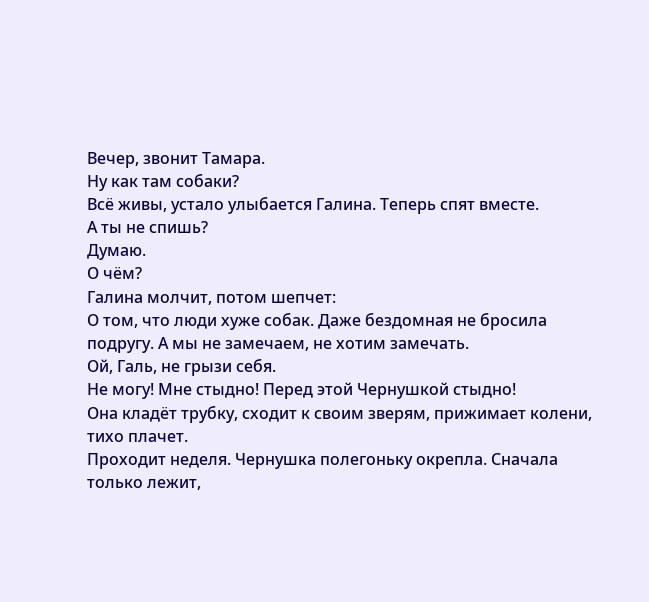Вечер, звонит Тамара.
Ну как там собаки?
Всё живы, устало улыбается Галина. Теперь спят вместе.
А ты не спишь?
Думаю.
О чём?
Галина молчит, потом шепчет:
О том, что люди хуже собак. Даже бездомная не бросила подругу. А мы не замечаем, не хотим замечать.
Ой, Галь, не грызи себя.
Не могу! Мне стыдно! Перед этой Чернушкой стыдно!
Она кладёт трубку, сходит к своим зверям, прижимает колени, тихо плачет.
Проходит неделя. Чернушка полегоньку окрепла. Сначала только лежит,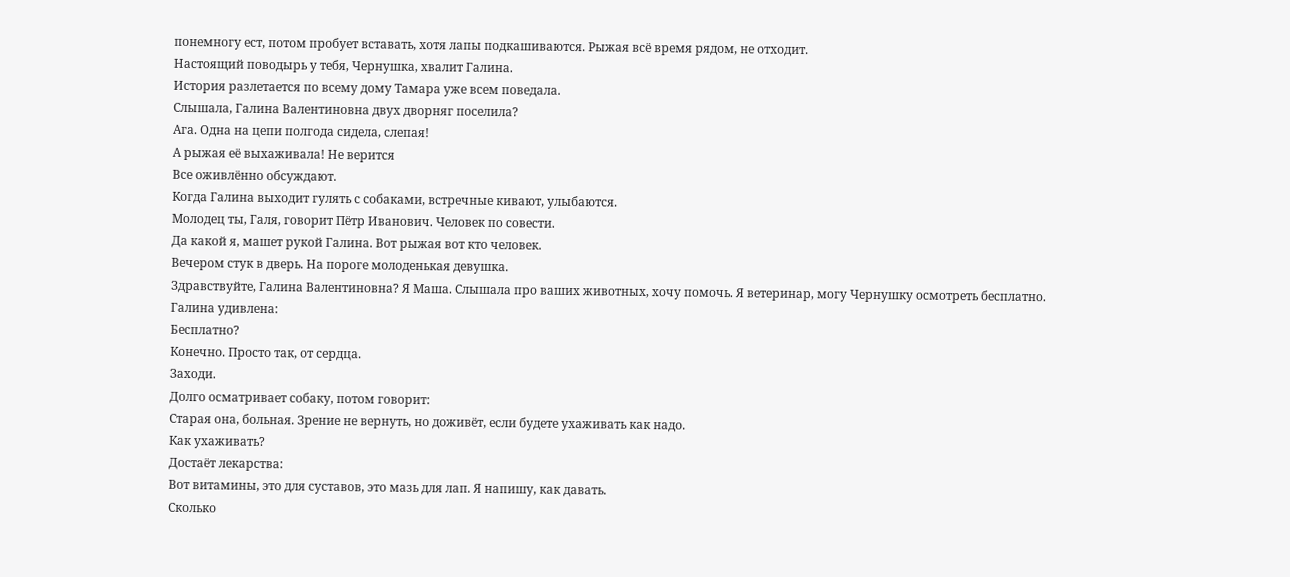понемногу ест, потом пробует вставать, хотя лапы подкашиваются. Рыжая всё время рядом, не отходит.
Настоящий поводырь у тебя, Чернушка, хвалит Галина.
История разлетается по всему дому Тамара уже всем поведала.
Слышала, Галина Валентиновна двух дворняг поселила?
Ага. Одна на цепи полгода сидела, слепая!
А рыжая её выхаживала! Не верится
Все оживлённо обсуждают.
Когда Галина выходит гулять с собаками, встречные кивают, улыбаются.
Молодец ты, Галя, говорит Пётр Иванович. Человек по совести.
Да какой я, машет рукой Галина. Вот рыжая вот кто человек.
Вечером стук в дверь. На пороге молоденькая девушка.
Здравствуйте, Галина Валентиновна? Я Маша. Слышала про ваших животных, хочу помочь. Я ветеринар, могу Чернушку осмотреть бесплатно.
Галина удивлена:
Бесплатно?
Конечно. Просто так, от сердца.
Заходи.
Долго осматривает собаку, потом говорит:
Старая она, больная. Зрение не вернуть, но доживёт, если будете ухаживать как надо.
Как ухаживать?
Достаёт лекарства:
Вот витамины, это для суставов, это мазь для лап. Я напишу, как давать.
Сколько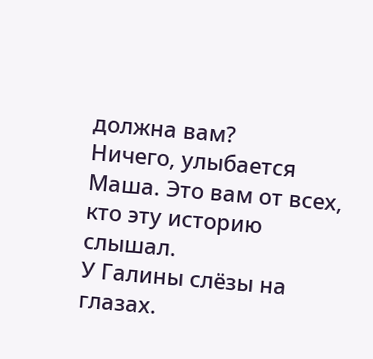должна вам?
Ничего, улыбается Маша. Это вам от всех, кто эту историю слышал.
У Галины слёзы на глазах.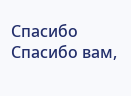Спасибо
Спасибо вам,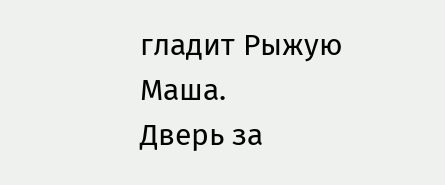гладит Рыжую Маша.
Дверь за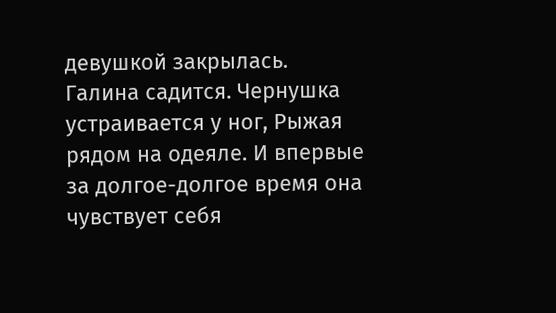девушкой закрылась. Галина садится. Чернушка устраивается у ног, Рыжая рядом на одеяле. И впервые за долгое-долгое время она чувствует себя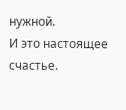нужной.
И это настоящее счастье.